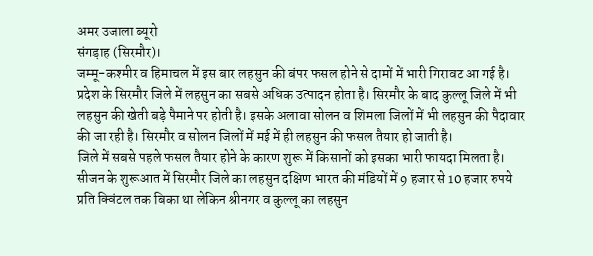अमर उजाला ब्यूरो
संगड़ाह (सिरमौर)।
जम्मू-कश्मीर व हिमाचल में इस बार लहसुन की बंपर फसल होने से दामों में भारी गिरावट आ गई है। प्रदेश के सिरमौर जिले में लहसुन का सबसे अधिक उत्पादन होता है। सिरमौर के बाद कुल्लू जिले में भी लहसुन की खेती बड़े पैमाने पर होती है। इसके अलावा सोलन व शिमला जिलों में भी लहसुन की पैदावार की जा रही है। सिरमौर व सोलन जिलों में मई में ही लहसुन की फसल तैयार हो जाती है।
जिले में सबसे पहले फसल तैयार होने के कारण शुरू में किसानों को इसका भारी फायदा मिलता है। सीजन के शुरूआत में सिरमौर जिले का लहसुन दक्षिण भारत की मंडियों में 9 हजार से 10 हजार रुपये प्रति क्विंटल तक बिका था लेकिन श्रीनगर व कुल्लू का लहसुन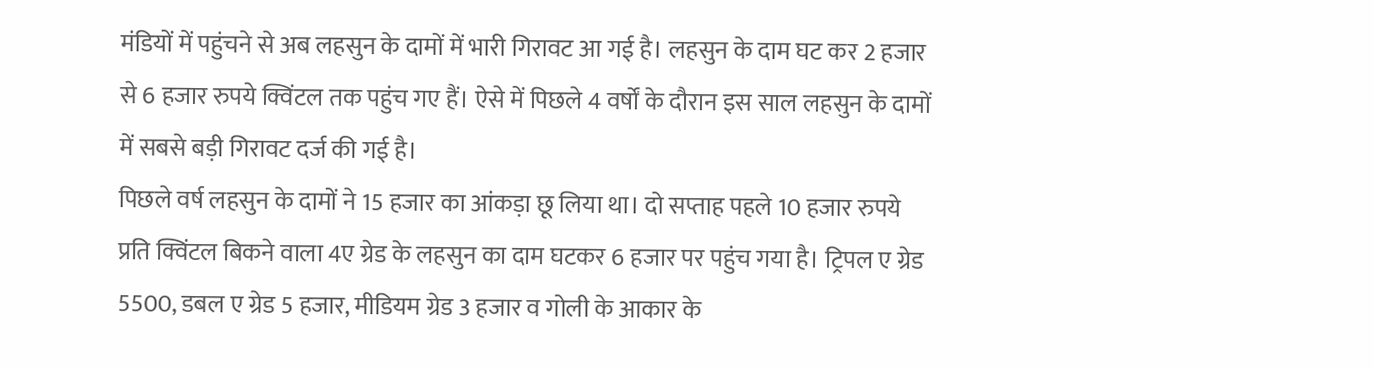मंडियों में पहुंचने से अब लहसुन के दामों में भारी गिरावट आ गई है। लहसुन के दाम घट कर 2 हजार से 6 हजार रुपये क्विंटल तक पहुंच गए हैं। ऐसे में पिछले 4 वर्षों के दौरान इस साल लहसुन के दामों में सबसे बड़ी गिरावट दर्ज की गई है।
पिछले वर्ष लहसुन के दामों ने 15 हजार का आंकड़ा छू लिया था। दो सप्ताह पहले 10 हजार रुपये प्रति क्विंटल बिकने वाला 4ए ग्रेड के लहसुन का दाम घटकर 6 हजार पर पहुंच गया है। ट्रिपल ए ग्रेड 5500, डबल ए ग्रेड 5 हजार, मीडियम ग्रेड 3 हजार व गोली के आकार के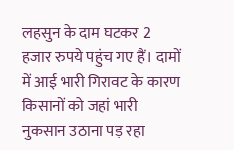लहसुन के दाम घटकर 2 हजार रुपये पहुंच गए हैं। दामों में आई भारी गिरावट के कारण किसानों को जहां भारी नुकसान उठाना पड़ रहा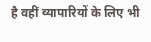है वहीं व्यापारियों के लिए भी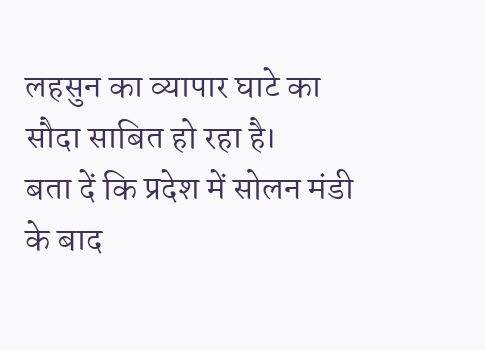लहसुन का व्यापार घाटे का सौदा साबित हो रहा है।
बता दें कि प्रदेश में सोलन मंडी के बाद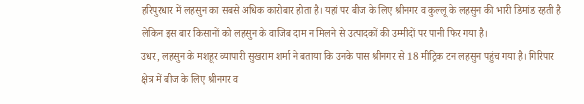हरिपुरधार में लहसुन का सबसे अधिक कारोबार होता है। यहां पर बीज के लिए श्रीनगर व कुल्लू के लहसुन की भारी डिमांड रहती है लेकिन इस बार किसानों को लहसुन के वाजिब दाम न मिलने से उत्पादकों की उम्मीदों पर पानी फिर गया है।
उधर, लहसुन के मशहूर व्यापारी सुखराम शर्मा ने बताया कि उनके पास श्रीनगर से 18 मीट्रिक टन लहसुन पहुंच गया है। गिरिपार क्षेत्र में बीज के लिए श्रीनगर व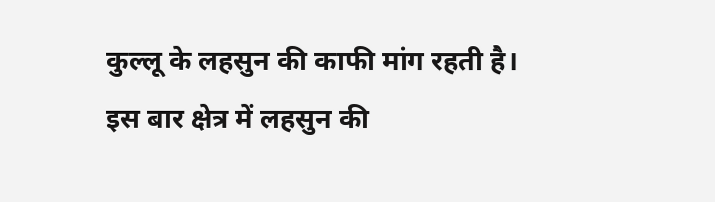कुल्लू के लहसुन की काफी मांग रहती है। इस बार क्षेत्र में लहसुन की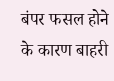बंपर फसल होने के कारण बाहरी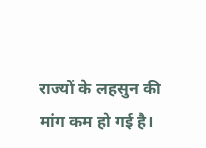राज्यों के लहसुन की मांग कम हो गई है।